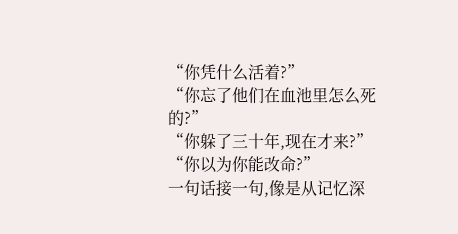“你凭什么活着?”
“你忘了他们在血池里怎么死的?”
“你躲了三十年,现在才来?”
“你以为你能改命?”
一句话接一句,像是从记忆深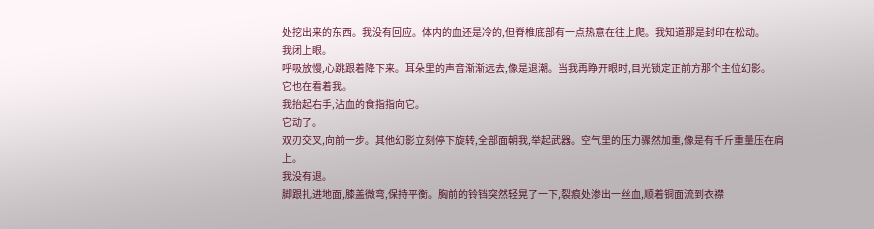处挖出来的东西。我没有回应。体内的血还是冷的,但脊椎底部有一点热意在往上爬。我知道那是封印在松动。
我闭上眼。
呼吸放慢,心跳跟着降下来。耳朵里的声音渐渐远去,像是退潮。当我再睁开眼时,目光锁定正前方那个主位幻影。
它也在看着我。
我抬起右手,沾血的食指指向它。
它动了。
双刃交叉,向前一步。其他幻影立刻停下旋转,全部面朝我,举起武器。空气里的压力骤然加重,像是有千斤重量压在肩上。
我没有退。
脚跟扎进地面,膝盖微弯,保持平衡。胸前的铃铛突然轻晃了一下,裂痕处渗出一丝血,顺着铜面流到衣襟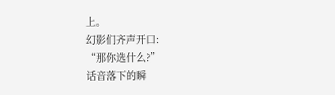上。
幻影们齐声开口:
“那你选什么?”
话音落下的瞬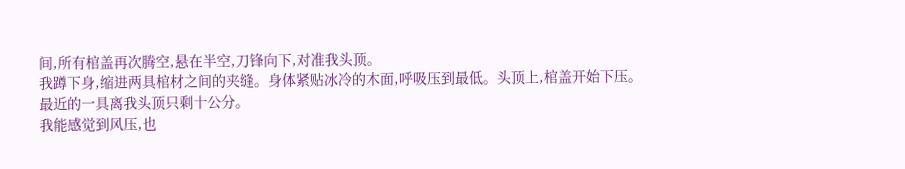间,所有棺盖再次腾空,悬在半空,刀锋向下,对准我头顶。
我蹲下身,缩进两具棺材之间的夹缝。身体紧贴冰冷的木面,呼吸压到最低。头顶上,棺盖开始下压。
最近的一具离我头顶只剩十公分。
我能感觉到风压,也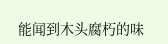能闻到木头腐朽的味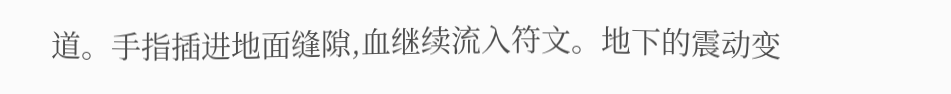道。手指插进地面缝隙,血继续流入符文。地下的震动变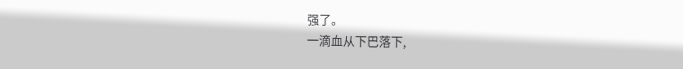强了。
一滴血从下巴落下,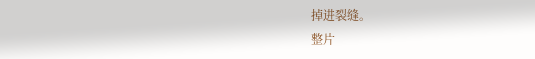掉进裂缝。
整片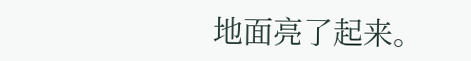地面亮了起来。